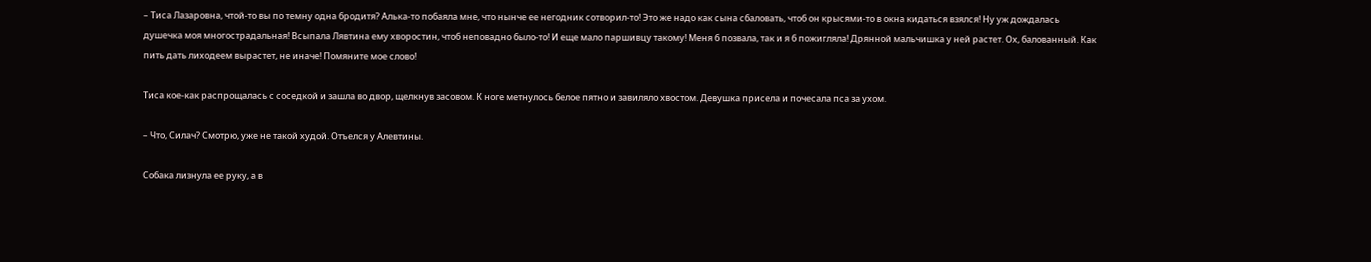– Тиса Лазаровна, чтой-то вы по темну одна бродитя? Алька-то побаяла мне, что нынче ее негодник сотворил-то! Это же надо как сына сбаловать, чтоб он крысями-то в окна кидаться взялся! Ну уж дождалась душечка моя многострадальная! Всыпала Лявтина ему хворостин, чтоб неповадно было-то! И еще мало паршивцу такому! Меня б позвала, так и я б пожигляла! Дрянной мальчишка у ней растет. Ох, балованный. Как пить дать лиходеем вырастет, не иначе! Помяните мое слово!

Тиса кое-как распрощалась с соседкой и зашла во двор, щелкнув засовом. К ноге метнулось белое пятно и завиляло хвостом. Девушка присела и почесала пса за ухом.

– Что, Силач? Смотрю, уже не такой худой. Отъелся у Алевтины.

Собака лизнула ее руку, а в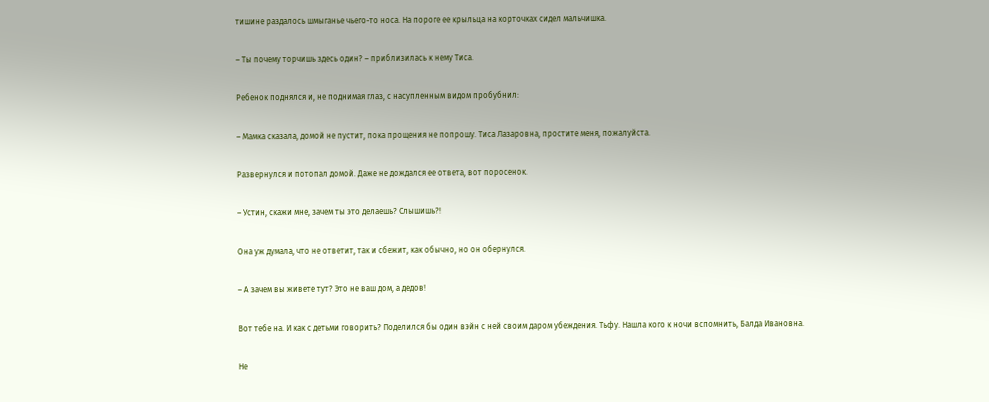тишине раздалось шмыганье чьего-то носа. На пороге ее крыльца на корточках сидел мальчишка.

– Ты почему торчишь здесь один? – приблизилась к нему Тиса.

Ребенок поднялся и, не поднимая глаз, с насупленным видом пробубнил:

– Мамка сказала, домой не пустит, пока прощения не попрошу. Тиса Лазаровна, простите меня, пожалуйста.

Развернулся и потопал домой. Даже не дождался ее ответа, вот поросенок.

– Устин, скажи мне, зачем ты это делаешь? Слышишь?!

Она уж думала, что не ответит, так и сбежит, как обычно, но он обернулся.

– А зачем вы живете тут? Это не ваш дом, а дедов!

Вот тебе на. И как с детьми говорить? Поделился бы один вэйн с ней своим даром убеждения. Тьфу. Нашла кого к ночи вспомнить, Балда Ивановна.

Не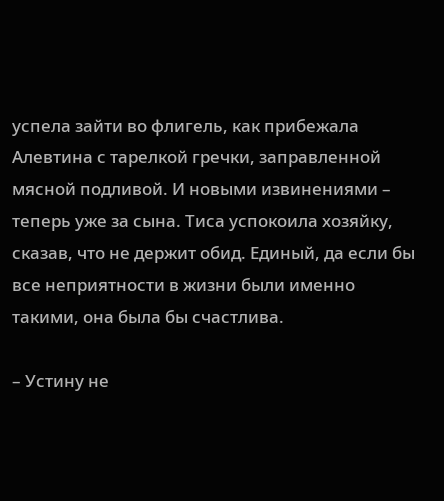успела зайти во флигель, как прибежала Алевтина с тарелкой гречки, заправленной мясной подливой. И новыми извинениями – теперь уже за сына. Тиса успокоила хозяйку, сказав, что не держит обид. Единый, да если бы все неприятности в жизни были именно такими, она была бы счастлива.

– Устину не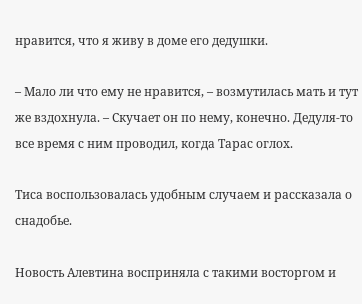нравится, что я живу в доме его дедушки.

– Мало ли что ему не нравится, – возмутилась мать и тут же вздохнула. – Скучает он по нему, конечно. Дедуля-то все время с ним проводил, когда Тарас оглох.

Тиса воспользовалась удобным случаем и рассказала о снадобье.

Новость Алевтина восприняла с такими восторгом и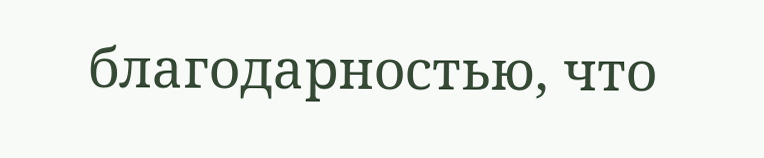благодарностью, что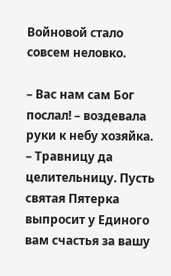Войновой стало совсем неловко.

– Вас нам сам Бог послал! – воздевала руки к небу хозяйка. – Травницу да целительницу. Пусть святая Пятерка выпросит у Единого вам счастья за вашу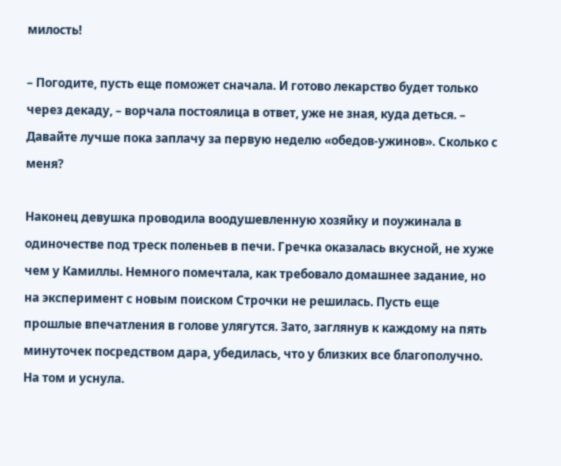милость!

– Погодите, пусть еще поможет сначала. И готово лекарство будет только через декаду, – ворчала постоялица в ответ, уже не зная, куда деться. – Давайте лучше пока заплачу за первую неделю «обедов-ужинов». Сколько с меня?

Наконец девушка проводила воодушевленную хозяйку и поужинала в одиночестве под треск поленьев в печи. Гречка оказалась вкусной, не хуже чем у Камиллы. Немного помечтала, как требовало домашнее задание, но на эксперимент с новым поиском Строчки не решилась. Пусть еще прошлые впечатления в голове улягутся. Зато, заглянув к каждому на пять минуточек посредством дара, убедилась, что у близких все благополучно. На том и уснула.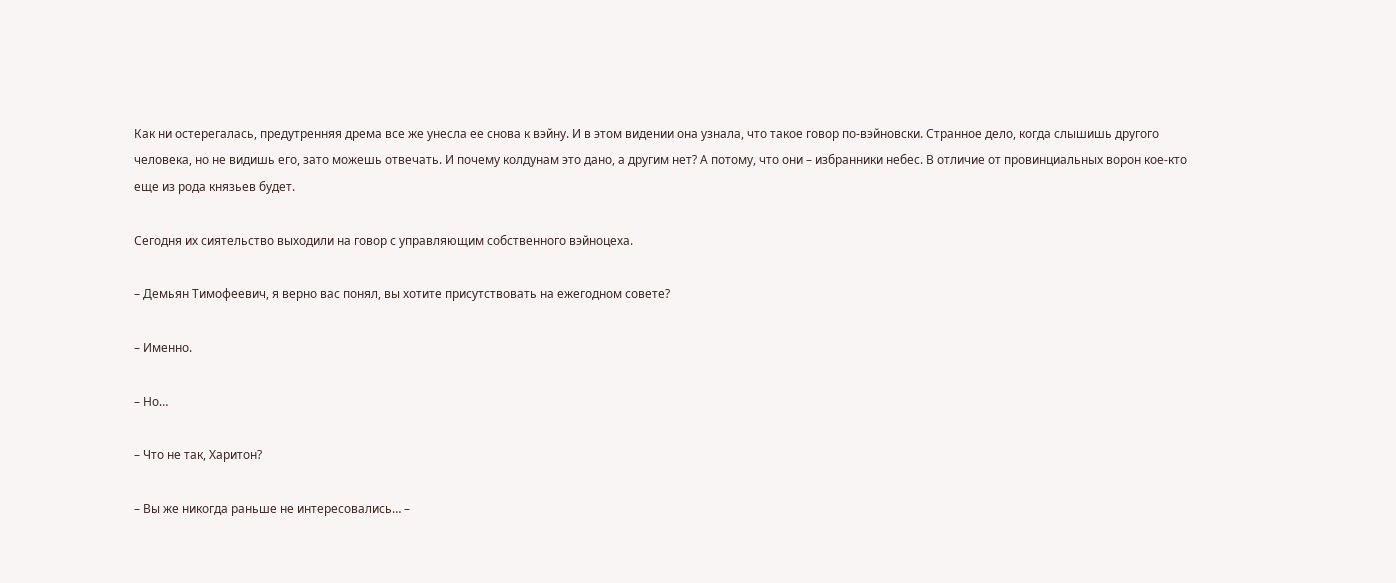Как ни остерегалась, предутренняя дрема все же унесла ее снова к вэйну. И в этом видении она узнала, что такое говор по-вэйновски. Странное дело, когда слышишь другого человека, но не видишь его, зато можешь отвечать. И почему колдунам это дано, а другим нет? А потому, что они – избранники небес. В отличие от провинциальных ворон кое-кто еще из рода князьев будет.

Сегодня их сиятельство выходили на говор с управляющим собственного вэйноцеха.

– Демьян Тимофеевич, я верно вас понял, вы хотите присутствовать на ежегодном совете?

– Именно.

– Но…

– Что не так, Харитон?

– Вы же никогда раньше не интересовались… –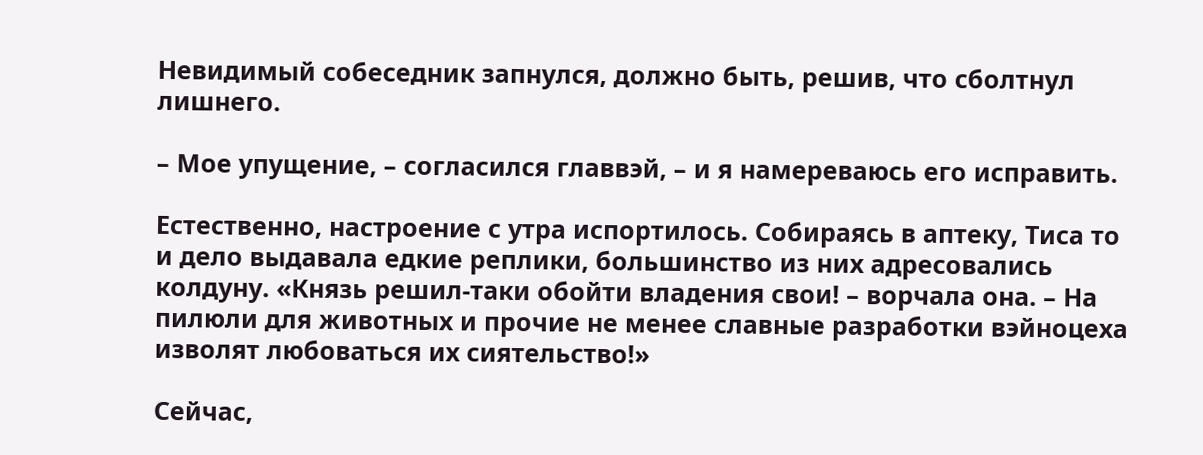Невидимый собеседник запнулся, должно быть, решив, что сболтнул лишнего.

– Мое упущение, – согласился главвэй, – и я намереваюсь его исправить.

Естественно, настроение с утра испортилось. Собираясь в аптеку, Тиса то и дело выдавала едкие реплики, большинство из них адресовались колдуну. «Князь решил-таки обойти владения свои! – ворчала она. – На пилюли для животных и прочие не менее славные разработки вэйноцеха изволят любоваться их сиятельство!»

Сейчас,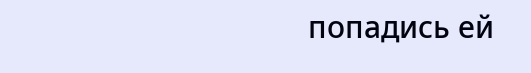попадись ей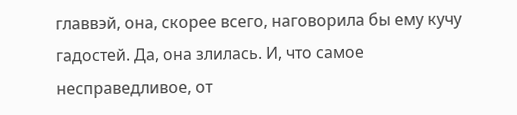главвэй, она, скорее всего, наговорила бы ему кучу гадостей. Да, она злилась. И, что самое несправедливое, от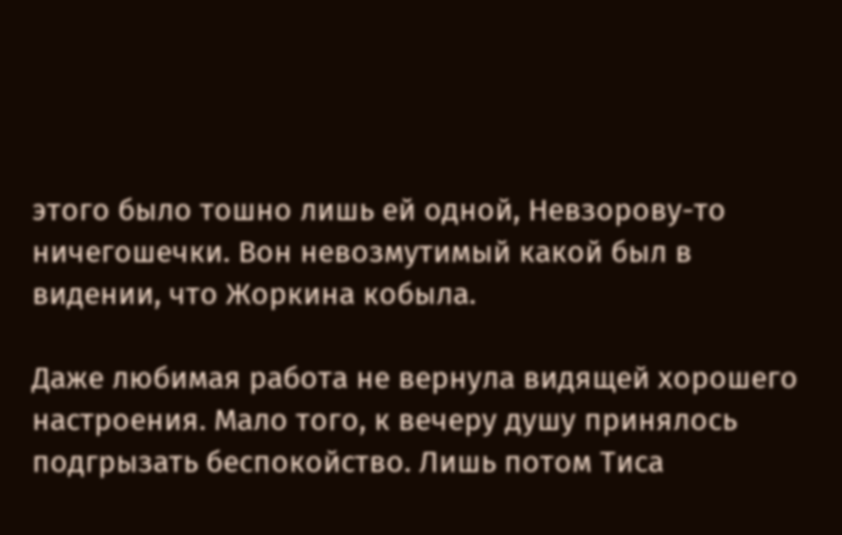этого было тошно лишь ей одной, Невзорову-то ничегошечки. Вон невозмутимый какой был в видении, что Жоркина кобыла.

Даже любимая работа не вернула видящей хорошего настроения. Мало того, к вечеру душу принялось подгрызать беспокойство. Лишь потом Тиса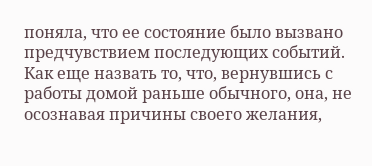поняла, что ее состояние было вызвано предчувствием последующих событий. Как еще назвать то, что, вернувшись с работы домой раньше обычного, она, не осознавая причины своего желания,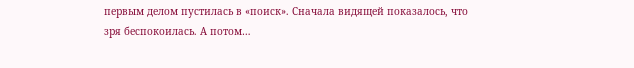первым делом пустилась в «поиск». Сначала видящей показалось, что зря беспокоилась. А потом…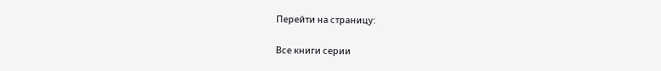Перейти на страницу:

Все книги серии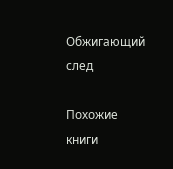Обжигающий след

Похожие книги